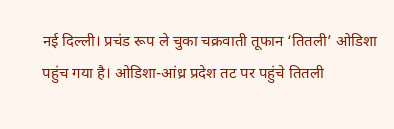नई दिल्ली। प्रचंड रूप ले चुका चक्रवाती तूफान ‘तितली’ ओडिशा पहुंच गया है। ओडिशा-आंध्र प्रदेश तट पर पहुंचे तितली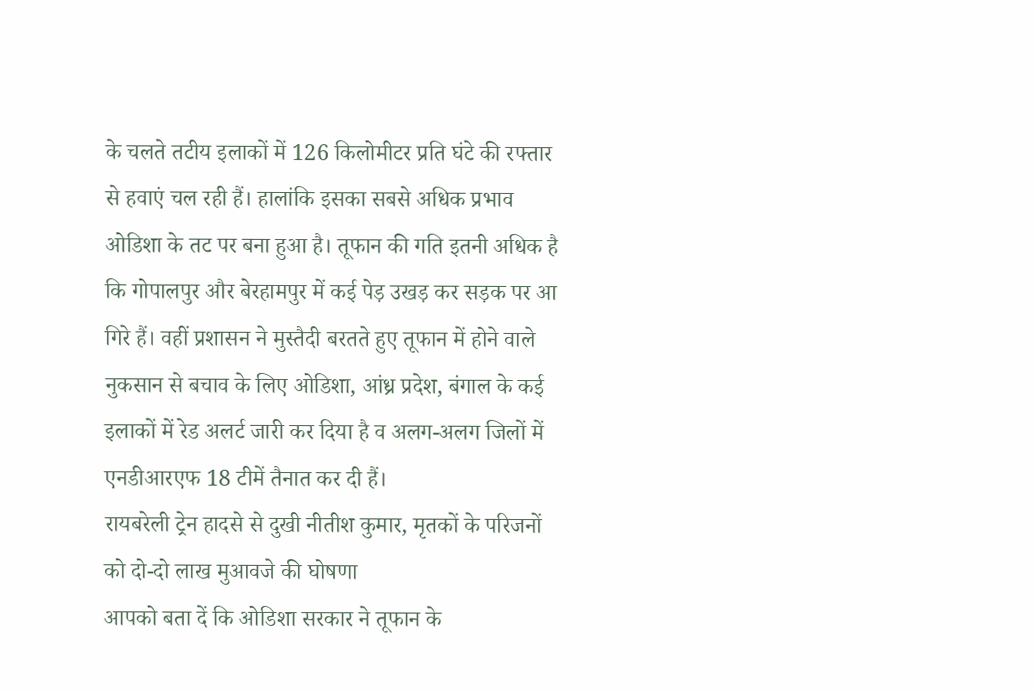के चलते तटीय इलाकों में 126 किलोमीटर प्रति घंटे की रफ्तार से हवाएं चल रही हैं। हालांकि इसका सबसे अधिक प्रभाव ओडिशा के तट पर बना हुआ है। तूफान की गति इतनी अधिक है कि गोपालपुर और बेरहामपुर में कई पेड़ उखड़ कर सड़क पर आ गिरे हैं। वहीं प्रशासन ने मुस्तैदी बरतते हुए तूफान में होने वाले नुकसान से बचाव के लिए ओडिशा, आंध्र प्रदेश, बंगाल के कई इलाकों में रेड अलर्ट जारी कर दिया है व अलग-अलग जिलों में एनडीआरएफ 18 टीमें तैनात कर दी हैं।
रायबरेली ट्रेन हादसे से दुखी नीतीश कुमार, मृतकों के परिजनों को दो-दो लाख मुआवजे की घोषणा
आपको बता दें कि ओडिशा सरकार ने तूफान के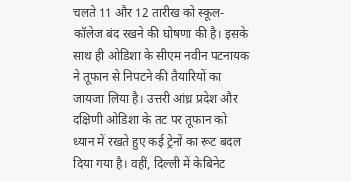चलते 11 और 12 तारीख को स्कूल-कॉलेज बंद रखने की घोषणा की है। इसके साथ ही ओडिशा के सीएम नवीन पटनायक ने तूफान से निपटने की तैयारियों का जायजा लिया है। उत्तरी आंध्र प्रदेश और दक्षिणी ओडिशा के तट पर तूफान को ध्यान में रखते हुए कई ट्रेनों का रूट बदल दिया गया है। वहीं, दिल्ली में केबिनेट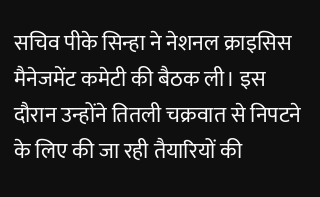सचिव पीके सिन्हा ने नेशनल क्राइसिस मैनेजमेंट कमेटी की बैठक ली। इस दौरान उन्होंने तितली चक्रवात से निपटने के लिए की जा रही तैयारियों की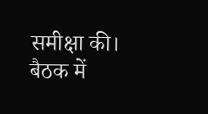समीक्षा की। बैठक में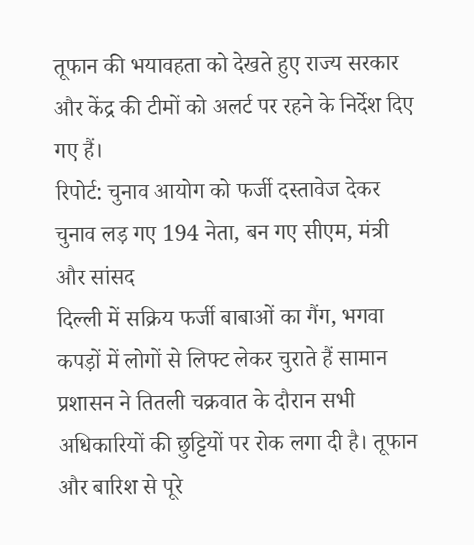तूफान की भयावहता को देखते हुए राज्य सरकार और केंद्र की टीमों को अलर्ट पर रहने के निर्देश दिए गए हैं।
रिपोर्ट: चुनाव आयोग को फर्जी दस्तावेज देकर चुनाव लड़ गए 194 नेता, बन गए सीएम, मंत्री और सांसद
दिल्ली में सक्रिय फर्जी बाबाओं का गैंग, भगवा कपड़ों में लोगों से लिफ्ट लेकर चुराते हैं सामान
प्रशासन ने तितली चक्रवात के दौरान सभी अधिकारियों की छुट्टियों पर रोक लगा दी है। तूफान और बारिश से पूरे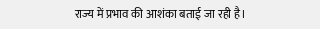राज्य में प्रभाव की आशंका बताई जा रही है।